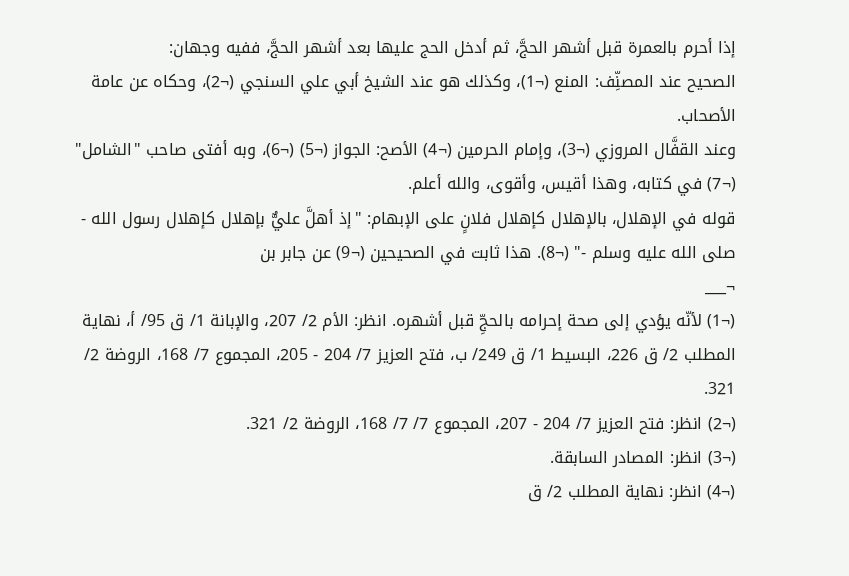إذا أحرم بالعمرة قبل أشهر الحجَّ، ثم أدخل الحج عليها بعد أشهر الحجَّ، ففيه وجهان:
الصحيح عند المصنِّف: المنع (¬1)، وكذلك هو عند الشيخ أبي علي السنجي (¬2)، وحكاه عن عامة الأصحاب.
وعند القفَّال المروزي (¬3)، وإمام الحرمين (¬4) الأصح: الجواز (¬5) (¬6)، وبه أفتى صاحب "الشامل" (¬7) في كتابه، وهذا أقيس، وأقوى، والله أعلم.
قوله في الإهلال، بالإهلال كإهلال فلانٍ على الإبهام: "إذ أهلَّ عليٌّ بإهلال كإهلال رسول الله - صلى الله عليه وسلم -" (¬8). هذا ثابت في الصحيحين (¬9) عن جابر بن
¬___
(¬1) لأنّه يؤدي إلى صحة إحرامه بالحجِّ قبل أشهره. انظر: الأم 2/ 207، والإبانة 1/ ق 95/ أ، نهاية المطلب 2/ ق 226، البسيط 1/ ق 249/ ب، فتح العزيز 7/ 204 - 205، المجموع 7/ 168، الروضة 2/ 321.
(¬2) انظر: فتح العزيز 7/ 204 - 207، المجموع 7/ 7/ 168، الروضة 2/ 321.
(¬3) انظر: المصادر السابقة.
(¬4) انظر: نهاية المطلب 2/ ق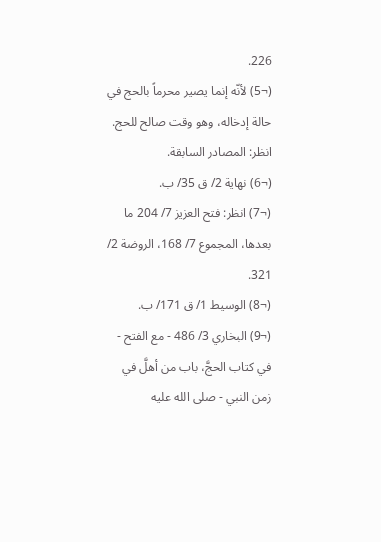226.
(¬5) لأنّه إنما يصير محرماً بالحج في حالة إدخاله، وهو وقت صالح للحج. انظر: المصادر السابقة.
(¬6) نهاية 2/ ق 35/ ب.
(¬7) انظر: فتح العزيز 7/ 204 ما بعدها، المجموع 7/ 168، الروضة 2/ 321.
(¬8) الوسيط 1/ ق 171/ ب.
(¬9) البخاري 3/ 486 - مع الفتح - في كتاب الحجَّ، باب من أهلَّ في زمن النبي - صلى الله عليه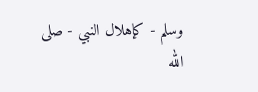وسلم - كإهلال النبي - صلى الله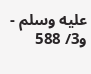عليه وسلم - و3/ 588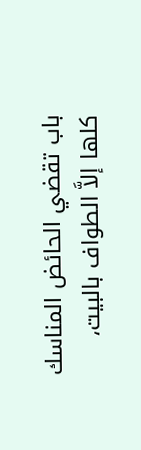باب تقضي الحائض المناسك كلها إلاَّ الطواف بالبيت،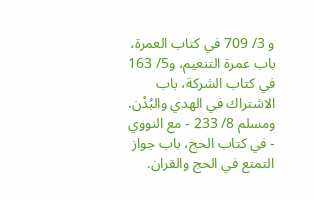و 3/ 709 في كتاب العمرة، باب عمرة التنعيم، و5/ 163 في كتاب الشركة، باب الاشتراك في الهدي والبُدْن. ومسلم 8/ 233 - مع النووي - في كتاب الحج، باب جواز التمتع في الحج والقران.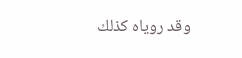وقد روياه كذلك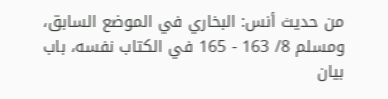من حديث أنس: البخاري في الموضع السابق، ومسلم 8/ 163 - 165 في الكتاب نفسه، باب بيان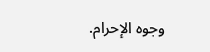وجوه الإحرام.